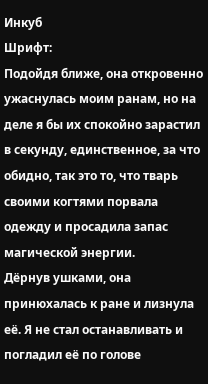Инкуб
Шрифт:
Подойдя ближе, она откровенно ужаснулась моим ранам, но на деле я бы их спокойно зарастил в секунду, единственное, за что обидно, так это то, что тварь своими когтями порвала одежду и просадила запас магической энергии.
Дёрнув ушками, она принюхалась к ране и лизнула её. Я не стал останавливать и погладил её по голове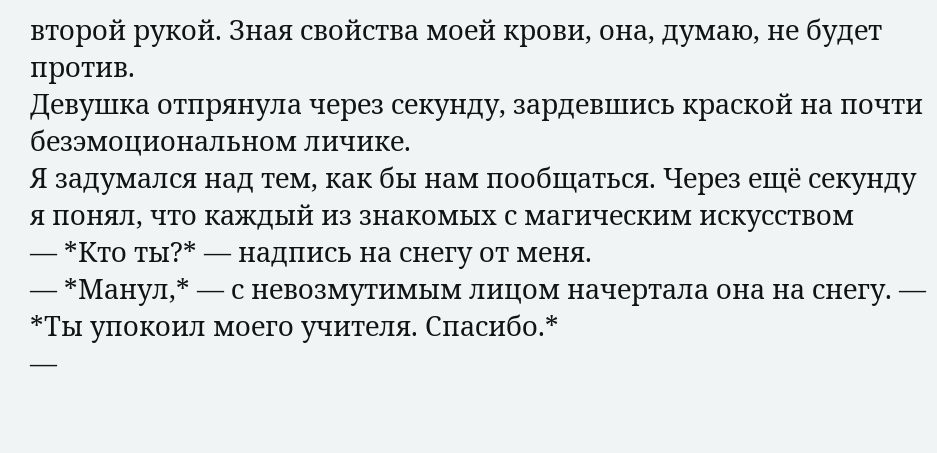второй рукой. Зная свойства моей крови, она, думаю, не будет против.
Девушка отпрянула через секунду, зардевшись краской на почти безэмоциональном личике.
Я задумался над тем, как бы нам пообщаться. Через ещё секунду я понял, что каждый из знакомых с магическим искусством
— *Кто ты?* — надпись на снегу от меня.
— *Манул,* — с невозмутимым лицом начертала она на снегу. — *Ты упокоил моего учителя. Спасибо.*
—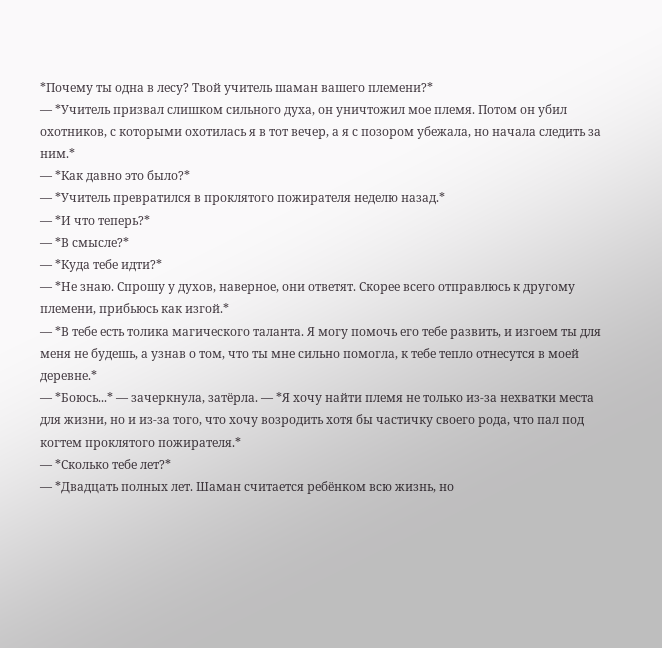*Почему ты одна в лесу? Твой учитель шаман вашего племени?*
— *Учитель призвал слишком сильного духа, он уничтожил мое племя. Потом он убил охотников, с которыми охотилась я в тот вечер, а я с позором убежала, но начала следить за ним.*
— *Как давно это было?*
— *Учитель превратился в проклятого пожирателя неделю назад.*
— *И что теперь?*
— *В смысле?*
— *Куда тебе идти?*
— *Не знаю. Спрошу у духов, наверное, они ответят. Скорее всего отправлюсь к другому племени, прибьюсь как изгой.*
— *В тебе есть толика магического таланта. Я могу помочь его тебе развить, и изгоем ты для меня не будешь, а узнав о том, что ты мне сильно помогла, к тебе тепло отнесутся в моей деревне.*
— *Боюсь...* — зачеркнула, затёрла. — *Я хочу найти племя не только из-за нехватки места для жизни, но и из-за того, что хочу возродить хотя бы частичку своего рода, что пал под когтем проклятого пожирателя.*
— *Сколько тебе лет?*
— *Двадцать полных лет. Шаман считается ребёнком всю жизнь, но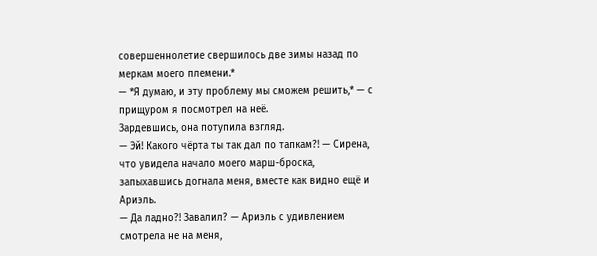совершеннолетие свершилось две зимы назад по меркам моего племени.*
— *Я думаю, и эту проблему мы сможем решить,* — с прищуром я посмотрел на неё.
Зардевшись, она потупила взгляд.
— Эй! Какого чёрта ты так дал по тапкам?! — Сирена, что увидела начало моего марш-броска, запыхавшись догнала меня, вместе как видно ещё и Ариэль.
— Да ладно?! Завалил? — Ариэль с удивлением смотрела не на меня,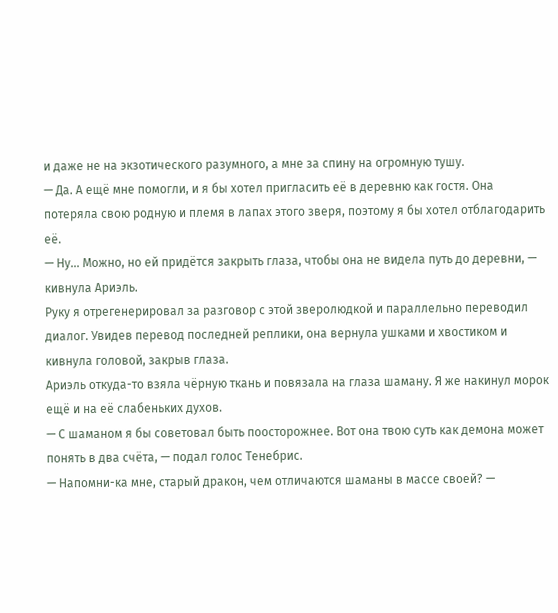и даже не на экзотического разумного, а мне за спину на огромную тушу.
— Да. А ещё мне помогли, и я бы хотел пригласить её в деревню как гостя. Она потеряла свою родную и племя в лапах этого зверя, поэтому я бы хотел отблагодарить её.
— Ну... Можно, но ей придётся закрыть глаза, чтобы она не видела путь до деревни, — кивнула Ариэль.
Руку я отрегенерировал за разговор с этой зверолюдкой и параллельно переводил диалог. Увидев перевод последней реплики, она вернула ушками и хвостиком и кивнула головой, закрыв глаза.
Ариэль откуда-то взяла чёрную ткань и повязала на глаза шаману. Я же накинул морок ещё и на её слабеньких духов.
— С шаманом я бы советовал быть поосторожнее. Вот она твою суть как демона может понять в два счёта, — подал голос Тенебрис.
— Напомни-ка мне, старый дракон, чем отличаются шаманы в массе своей? —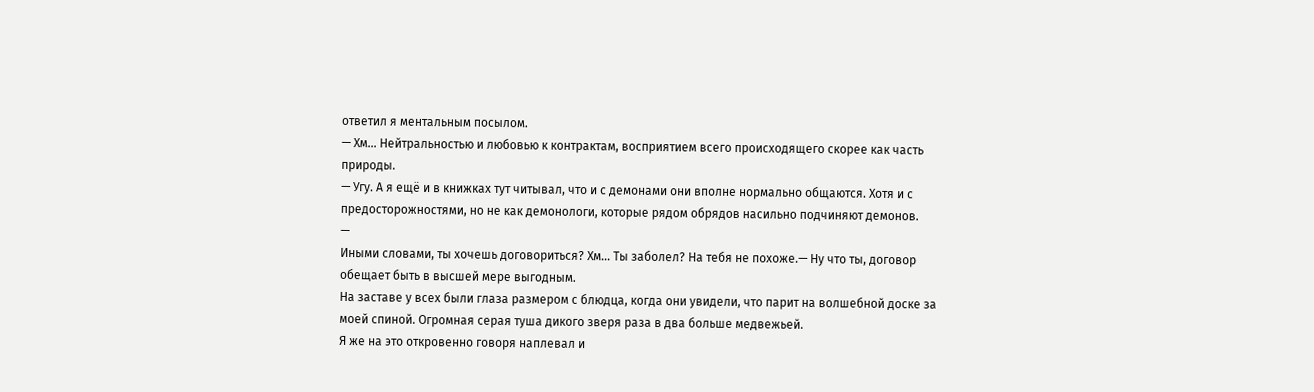ответил я ментальным посылом.
— Хм... Нейтральностью и любовью к контрактам, восприятием всего происходящего скорее как часть природы.
— Угу. А я ещё и в книжках тут читывал, что и с демонами они вполне нормально общаются. Хотя и с предосторожностями, но не как демонологи, которые рядом обрядов насильно подчиняют демонов.
—
Иными словами, ты хочешь договориться? Хм... Ты заболел? На тебя не похоже.— Ну что ты, договор обещает быть в высшей мере выгодным.
На заставе у всех были глаза размером с блюдца, когда они увидели, что парит на волшебной доске за моей спиной. Огромная серая туша дикого зверя раза в два больше медвежьей.
Я же на это откровенно говоря наплевал и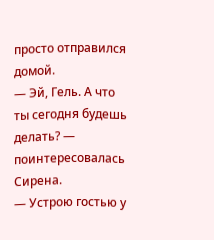просто отправился домой.
— Эй, Гель. А что ты сегодня будешь делать? — поинтересовалась Сирена.
— Устрою гостью у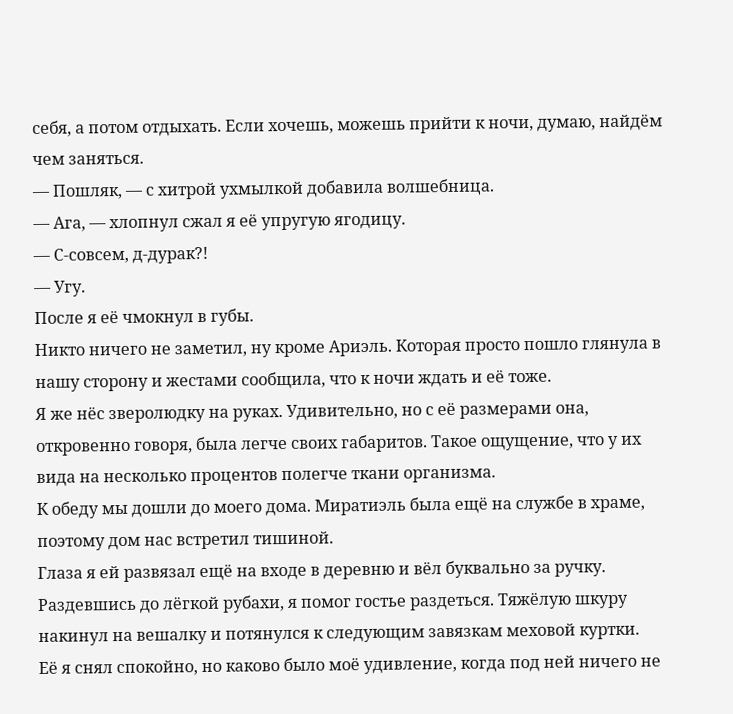себя, а потом отдыхать. Если хочешь, можешь прийти к ночи, думаю, найдём чем заняться.
— Пошляк, — с хитрой ухмылкой добавила волшебница.
— Ага, — хлопнул сжал я её упругую ягодицу.
— С-совсем, д-дурак?!
— Угу.
После я её чмокнул в губы.
Никто ничего не заметил, ну кроме Ариэль. Которая просто пошло глянула в нашу сторону и жестами сообщила, что к ночи ждать и её тоже.
Я же нёс зверолюдку на руках. Удивительно, но с её размерами она, откровенно говоря, была легче своих габаритов. Такое ощущение, что у их вида на несколько процентов полегче ткани организма.
К обеду мы дошли до моего дома. Миратиэль была ещё на службе в храме, поэтому дом нас встретил тишиной.
Глаза я ей развязал ещё на входе в деревню и вёл буквально за ручку.
Раздевшись до лёгкой рубахи, я помог гостье раздеться. Тяжёлую шкуру накинул на вешалку и потянулся к следующим завязкам меховой куртки.
Её я снял спокойно, но каково было моё удивление, когда под ней ничего не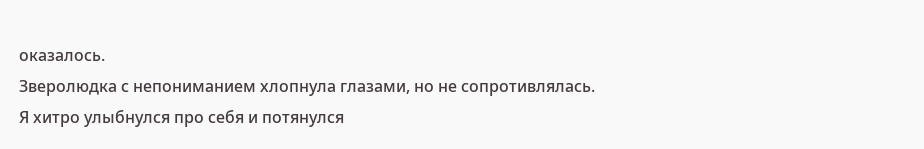оказалось.
Зверолюдка с непониманием хлопнула глазами, но не сопротивлялась.
Я хитро улыбнулся про себя и потянулся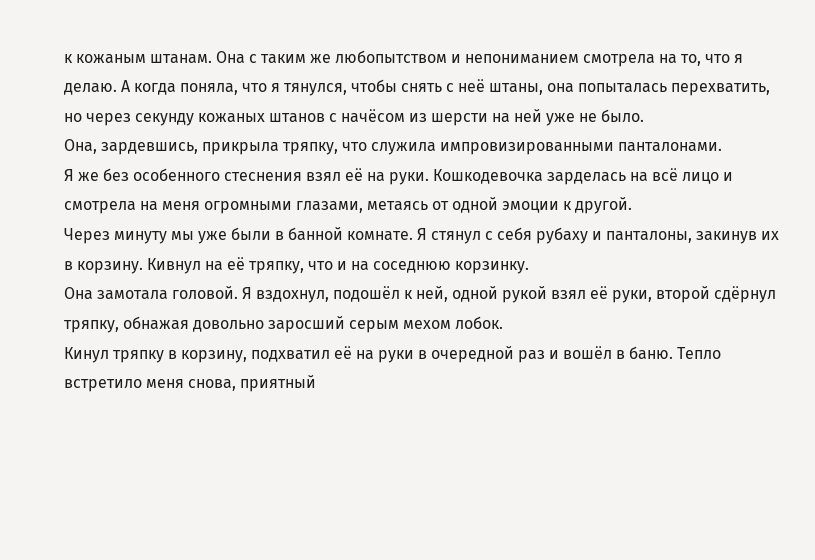к кожаным штанам. Она с таким же любопытством и непониманием смотрела на то, что я делаю. А когда поняла, что я тянулся, чтобы снять с неё штаны, она попыталась перехватить, но через секунду кожаных штанов с начёсом из шерсти на ней уже не было.
Она, зардевшись, прикрыла тряпку, что служила импровизированными панталонами.
Я же без особенного стеснения взял её на руки. Кошкодевочка зарделась на всё лицо и смотрела на меня огромными глазами, метаясь от одной эмоции к другой.
Через минуту мы уже были в банной комнате. Я стянул с себя рубаху и панталоны, закинув их в корзину. Кивнул на её тряпку, что и на соседнюю корзинку.
Она замотала головой. Я вздохнул, подошёл к ней, одной рукой взял её руки, второй сдёрнул тряпку, обнажая довольно заросший серым мехом лобок.
Кинул тряпку в корзину, подхватил её на руки в очередной раз и вошёл в баню. Тепло встретило меня снова, приятный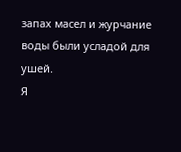запах масел и журчание воды были усладой для ушей.
Я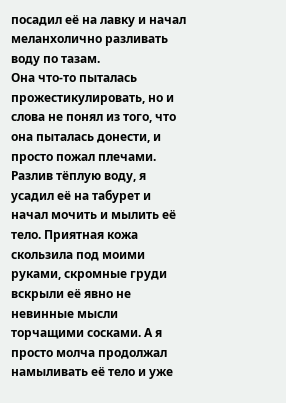посадил её на лавку и начал меланхолично разливать воду по тазам.
Она что-то пыталась прожестикулировать, но и слова не понял из того, что она пыталась донести, и просто пожал плечами.
Разлив тёплую воду, я усадил её на табурет и начал мочить и мылить её тело. Приятная кожа скользила под моими руками, скромные груди вскрыли её явно не невинные мысли торчащими сосками. А я просто молча продолжал намыливать её тело и уже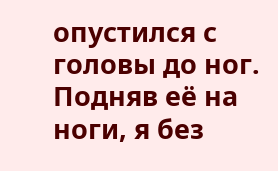опустился с головы до ног. Подняв её на ноги, я без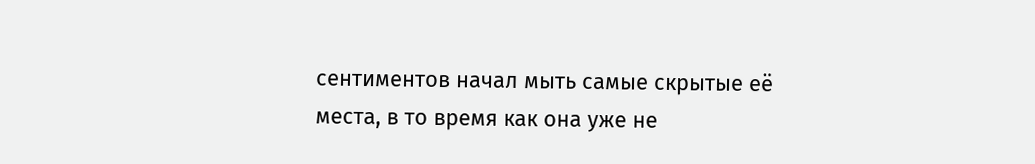сентиментов начал мыть самые скрытые её места, в то время как она уже не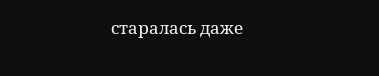старалась даже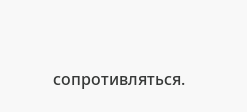сопротивляться.